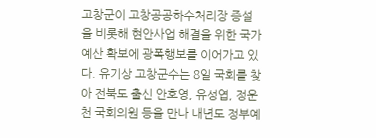고창군이 고창공공하수처리장 증설을 비롯해 현안사업 해결을 위한 국가예산 확보에 광폭행보를 이어가고 있다. 유기상 고창군수는 8일 국회를 찾아 전북도 출신 안호영, 유성엽, 정운천 국회의원 등을 만나 내년도 정부예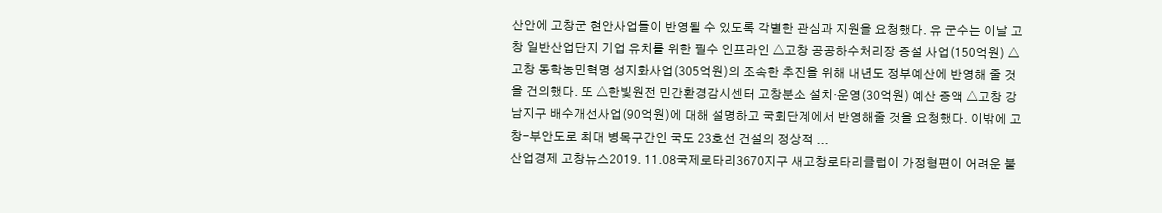산안에 고창군 현안사업들이 반영될 수 있도록 각별한 관심과 지원을 요청했다. 유 군수는 이날 고창 일반산업단지 기업 유치를 위한 필수 인프라인 △고창 공공하수처리장 증설 사업(150억원) △고창 동학농민혁명 성지화사업(305억원)의 조속한 추진을 위해 내년도 정부예산에 반영해 줄 것을 건의했다. 또 △한빛원전 민간환경감시센터 고창분소 설치·운영(30억원) 예산 증액 △고창 강남지구 배수개선사업(90억원)에 대해 설명하고 국회단계에서 반영해줄 것을 요청했다. 이밖에 고창-부안도로 최대 병목구간인 국도 23호선 건설의 정상적 ...
산업경제 고창뉴스2019. 11.08국제로타리3670지구 새고창로타리클럽이 가정형편이 어려운 불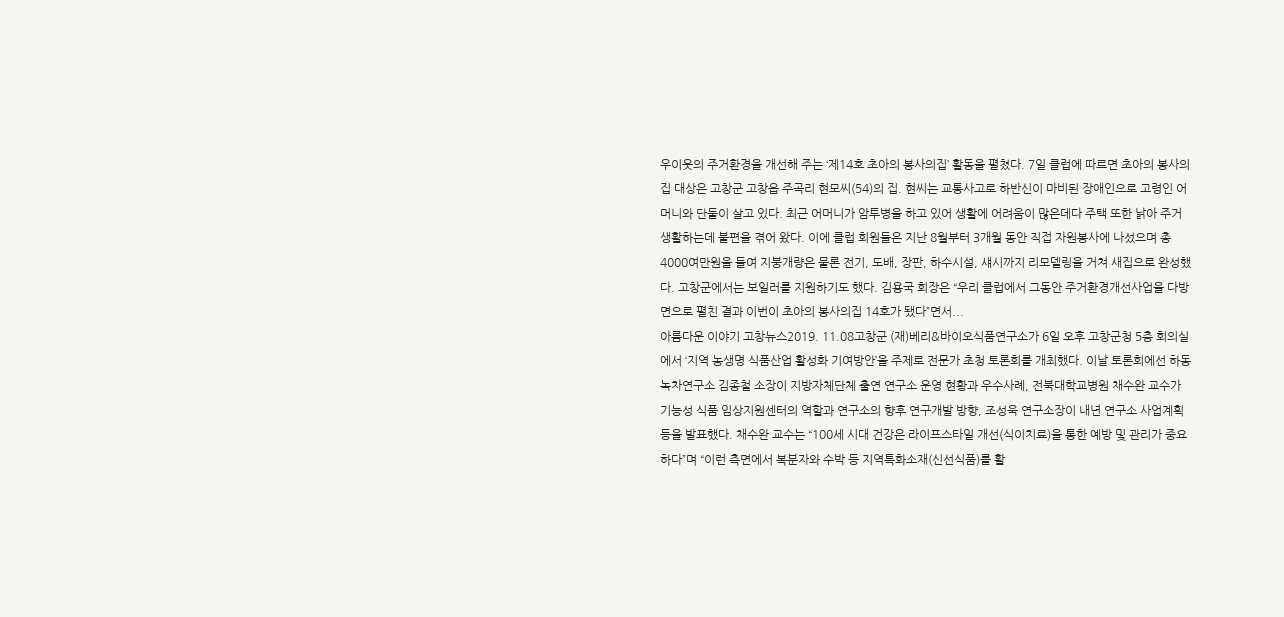우이웃의 주거환경을 개선해 주는 ‘제14호 초아의 봉사의집’ 활동을 펼쳤다. 7일 클럽에 따르면 초아의 봉사의집 대상은 고창군 고창읍 주곡리 현모씨(54)의 집. 현씨는 교통사고로 하반신이 마비된 장애인으로 고령인 어머니와 단둘이 살고 있다. 최근 어머니가 암투병을 하고 있어 생활에 어려움이 많은데다 주택 또한 낡아 주거 생활하는데 불편을 겪어 왔다. 이에 클럽 회원들은 지난 8월부터 3개월 동안 직접 자원봉사에 나섰으며 총 4000여만원을 들여 지붕개량은 물론 전기, 도배, 장판, 하수시설, 섀시까지 리모델링을 거쳐 새집으로 완성했다. 고창군에서는 보일러를 지원하기도 했다. 김용국 회장은 “우리 클럽에서 그동안 주거환경개선사업을 다방면으로 펼친 결과 이번이 초아의 봉사의집 14호가 됐다”면서...
아름다운 이야기 고창뉴스2019. 11.08고창군 (재)베리&바이오식품연구소가 6일 오후 고창군청 5층 회의실에서 ‘지역 농생명 식품산업 활성화 기여방안’을 주제로 전문가 초청 토론회를 개최했다. 이날 토론회에선 하동녹차연구소 김종철 소장이 지방자체단체 출연 연구소 운영 현황과 우수사례, 전북대학교병원 채수완 교수가 기능성 식품 임상지원센터의 역할과 연구소의 향후 연구개발 방향, 조성욱 연구소장이 내년 연구소 사업계획 등을 발표했다. 채수완 교수는 “100세 시대 건강은 라이프스타일 개선(식이치료)을 통한 예방 및 관리가 중요하다”며 “이런 측면에서 복분자와 수박 등 지역특화소재(신선식품)를 활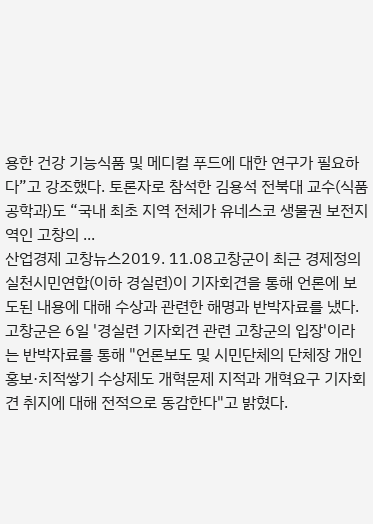용한 건강 기능식품 및 메디컬 푸드에 대한 연구가 필요하다”고 강조했다. 토론자로 참석한 김용석 전북대 교수(식품공학과)도 “국내 최초 지역 전체가 유네스코 생물권 보전지역인 고창의 ...
산업경제 고창뉴스2019. 11.08고창군이 최근 경제정의실천시민연합(이하 경실련)이 기자회견을 통해 언론에 보도된 내용에 대해 수상과 관련한 해명과 반박자료를 냈다. 고창군은 6일 '경실련 기자회견 관련 고창군의 입장'이라는 반박자료를 통해 "언론보도 및 시민단체의 단체장 개인홍보·치적쌓기 수상제도 개혁문제 지적과 개혁요구 기자회견 취지에 대해 전적으로 동감한다"고 밝혔다.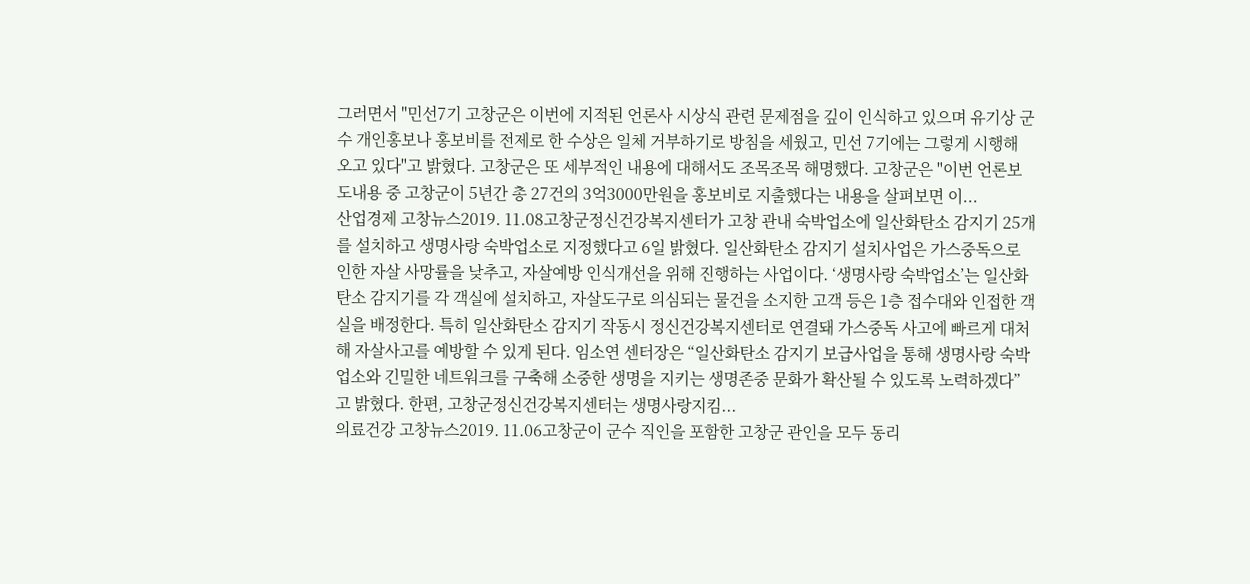그러면서 "민선7기 고창군은 이번에 지적된 언론사 시상식 관련 문제점을 깊이 인식하고 있으며 유기상 군수 개인홍보나 홍보비를 전제로 한 수상은 일체 거부하기로 방침을 세웠고, 민선 7기에는 그렇게 시행해 오고 있다"고 밝혔다. 고창군은 또 세부적인 내용에 대해서도 조목조목 해명했다. 고창군은 "이번 언론보도내용 중 고창군이 5년간 총 27건의 3억3000만원을 홍보비로 지출했다는 내용을 살펴보면 이...
산업경제 고창뉴스2019. 11.08고창군정신건강복지센터가 고창 관내 숙박업소에 일산화탄소 감지기 25개를 설치하고 생명사랑 숙박업소로 지정했다고 6일 밝혔다. 일산화탄소 감지기 설치사업은 가스중독으로 인한 자살 사망률을 낮추고, 자살예방 인식개선을 위해 진행하는 사업이다. ‘생명사랑 숙박업소’는 일산화탄소 감지기를 각 객실에 설치하고, 자살도구로 의심되는 물건을 소지한 고객 등은 1층 접수대와 인접한 객실을 배정한다. 특히 일산화탄소 감지기 작동시 정신건강복지센터로 연결돼 가스중독 사고에 빠르게 대처해 자살사고를 예방할 수 있게 된다. 임소연 센터장은 “일산화탄소 감지기 보급사업을 통해 생명사랑 숙박업소와 긴밀한 네트워크를 구축해 소중한 생명을 지키는 생명존중 문화가 확산될 수 있도록 노력하겠다”고 밝혔다. 한편, 고창군정신건강복지센터는 생명사랑지킴...
의료건강 고창뉴스2019. 11.06고창군이 군수 직인을 포함한 고창군 관인을 모두 동리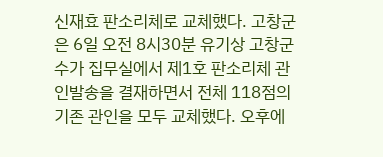신재효 판소리체로 교체했다. 고창군은 6일 오전 8시30분 유기상 고창군수가 집무실에서 제1호 판소리체 관인발송을 결재하면서 전체 118점의 기존 관인을 모두 교체했다. 오후에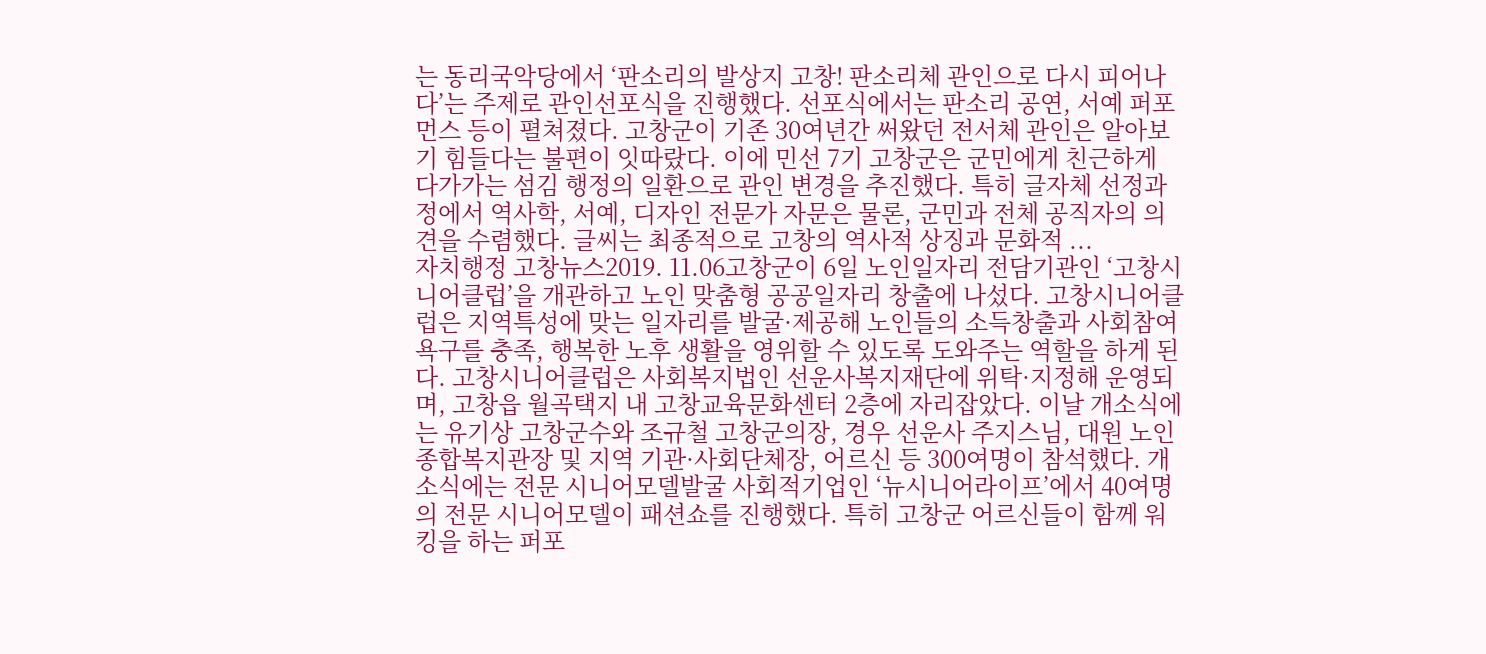는 동리국악당에서 ‘판소리의 발상지 고창! 판소리체 관인으로 다시 피어나다’는 주제로 관인선포식을 진행했다. 선포식에서는 판소리 공연, 서예 퍼포먼스 등이 펼쳐졌다. 고창군이 기존 30여년간 써왔던 전서체 관인은 알아보기 힘들다는 불편이 잇따랐다. 이에 민선 7기 고창군은 군민에게 친근하게 다가가는 섬김 행정의 일환으로 관인 변경을 추진했다. 특히 글자체 선정과정에서 역사학, 서예, 디자인 전문가 자문은 물론, 군민과 전체 공직자의 의견을 수렴했다. 글씨는 최종적으로 고창의 역사적 상징과 문화적 ...
자치행정 고창뉴스2019. 11.06고창군이 6일 노인일자리 전담기관인 ‘고창시니어클럽’을 개관하고 노인 맞춤형 공공일자리 창출에 나섰다. 고창시니어클럽은 지역특성에 맞는 일자리를 발굴·제공해 노인들의 소득창출과 사회참여 욕구를 충족, 행복한 노후 생활을 영위할 수 있도록 도와주는 역할을 하게 된다. 고창시니어클럽은 사회복지법인 선운사복지재단에 위탁·지정해 운영되며, 고창읍 월곡택지 내 고창교육문화센터 2층에 자리잡았다. 이날 개소식에는 유기상 고창군수와 조규철 고창군의장, 경우 선운사 주지스님, 대원 노인종합복지관장 및 지역 기관·사회단체장, 어르신 등 300여명이 참석했다. 개소식에는 전문 시니어모델발굴 사회적기업인 ‘뉴시니어라이프’에서 40여명의 전문 시니어모델이 패션쇼를 진행했다. 특히 고창군 어르신들이 함께 워킹을 하는 퍼포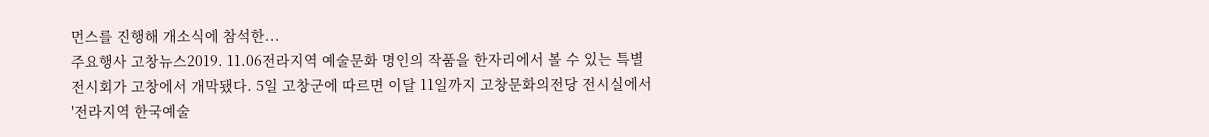먼스를 진행해 개소식에 참석한...
주요행사 고창뉴스2019. 11.06전라지역 예술문화 명인의 작품을 한자리에서 볼 수 있는 특별 전시회가 고창에서 개막됐다. 5일 고창군에 따르면 이달 11일까지 고창문화의전당 전시실에서 '전라지역 한국예술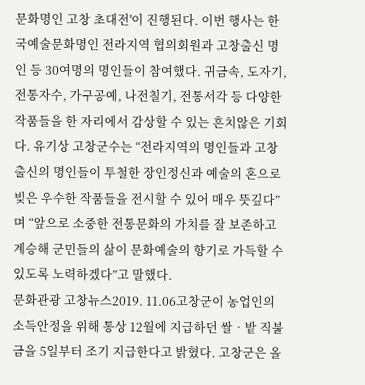문화명인 고창 초대전'이 진행된다. 이번 행사는 한국예술문화명인 전라지역 협의회원과 고창출신 명인 등 30여명의 명인들이 참여했다. 귀금속, 도자기, 전통자수, 가구공예, 나전칠기, 전통서각 등 다양한 작품들을 한 자리에서 감상할 수 있는 흔치않은 기회다. 유기상 고창군수는 “전라지역의 명인들과 고창출신의 명인들이 투철한 장인정신과 예술의 혼으로 빚은 우수한 작품들을 전시할 수 있어 매우 뜻깊다”며 “앞으로 소중한 전통문화의 가치를 잘 보존하고 계승해 군민들의 삶이 문화예술의 향기로 가득할 수 있도록 노력하겠다”고 말했다.
문화관광 고창뉴스2019. 11.06고창군이 농업인의 소득안정을 위해 통상 12월에 지급하던 쌀‧밭 직불금을 5일부터 조기 지급한다고 밝혔다. 고창군은 올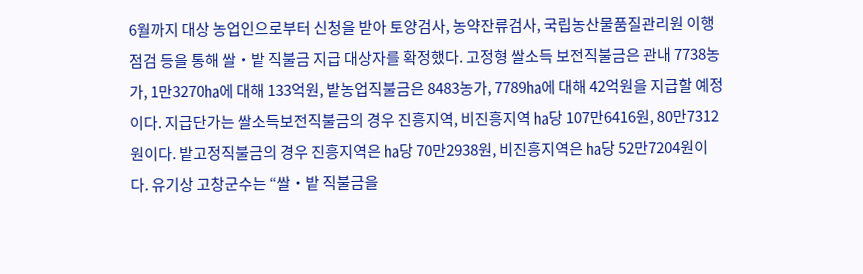6월까지 대상 농업인으로부터 신청을 받아 토양검사, 농약잔류검사, 국립농산물품질관리원 이행점검 등을 통해 쌀‧밭 직불금 지급 대상자를 확정했다. 고정형 쌀소득 보전직불금은 관내 7738농가, 1만3270㏊에 대해 133억원, 밭농업직불금은 8483농가, 7789㏊에 대해 42억원을 지급할 예정이다. 지급단가는 쌀소득보전직불금의 경우 진흥지역, 비진흥지역 ㏊당 107만6416원, 80만7312원이다. 밭고정직불금의 경우 진흥지역은 ㏊당 70만2938원, 비진흥지역은 ㏊당 52만7204원이다. 유기상 고창군수는 “쌀‧밭 직불금을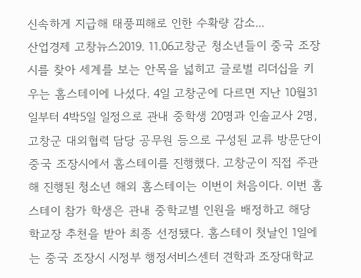신속하게 지급해 태풍피해로 인한 수확량 감소...
산업경제 고창뉴스2019. 11.06고창군 청소년들이 중국 조장시를 찾아 세계를 보는 안목을 넓히고 글로벌 리더십을 키우는 홈스테이에 나섰다. 4일 고창군에 다르면 지난 10월31일부터 4박5일 일정으로 관내 중학생 20명과 인솔교사 2명, 고창군 대외협력 담당 공무원 등으로 구성된 교류 방문단이 중국 조장시에서 홈스테이를 진행했다. 고창군이 직접 주관해 진행된 청소년 해외 홈스테이는 이번이 처음이다. 이번 홈스테이 참가 학생은 관내 중학교별 인원을 배정하고 해당 학교장 추천을 받아 최종 선정됐다. 홈스테이 첫날인 1일에는 중국 조장시 시정부 행정서비스센터 견학과 조장대학교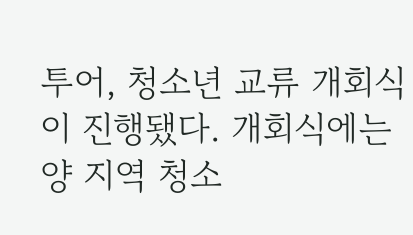투어, 청소년 교류 개회식이 진행됐다. 개회식에는 양 지역 청소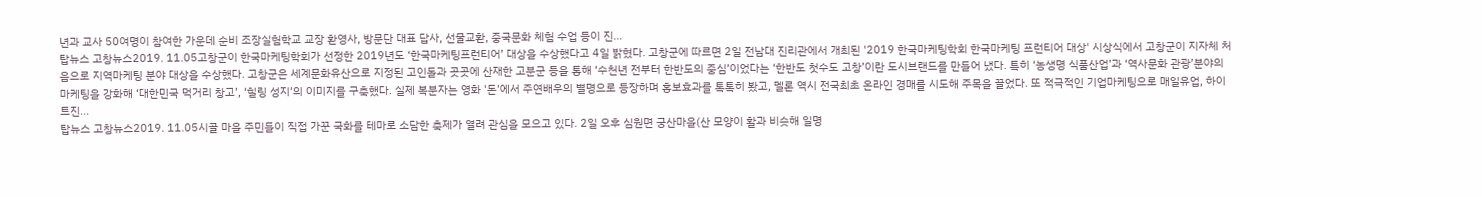년과 교사 50여명이 참여한 가운데 순비 조장실험학교 교장 환영사, 방문단 대표 답사, 선물교환, 중국문화 체험 수업 등이 진...
탑뉴스 고창뉴스2019. 11.05고창군이 한국마케팅학회가 선정한 2019년도 ‘한국마케팅프런티어’ 대상을 수상했다고 4일 밝혔다. 고창군에 따르면 2일 전남대 진리관에서 개최된 '2019 한국마케팅학회 한국마케팅 프런티어 대상' 시상식에서 고창군이 지자체 처음으로 지역마케팅 분야 대상을 수상했다. 고창군은 세계문화유산으로 지정된 고인돌과 곳곳에 산재한 고분군 등을 통해 ‘수천년 전부터 한반도의 중심’이었다는 ‘한반도 첫수도 고창’이란 도시브랜드를 만들어 냈다. 특히 ‘농생명 식품산업’과 ‘역사문화 관광’분야의 마케팅을 강화해 ‘대한민국 먹거리 창고’, ‘힐링 성지’의 이미지를 구축했다. 실제 복분자는 영화 '돈'에서 주연배우의 별명으로 등장하며 홍보효과를 톡톡히 봤고, 멜론 역시 전국최초 온라인 경매를 시도해 주목을 끌었다. 또 적극적인 기업마케팅으로 매일유업, 하이트진...
탑뉴스 고창뉴스2019. 11.05시골 마을 주민들이 직접 가꾼 국화를 테마로 소담한 축제가 열려 관심을 모으고 있다. 2일 오후 심원면 궁산마을(산 모양이 활과 비슷해 일명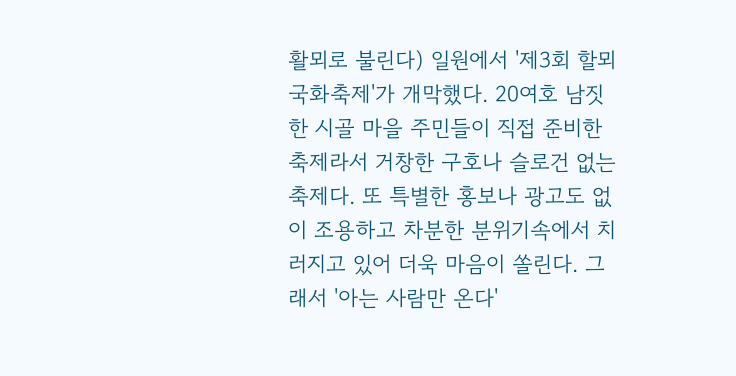활뫼로 불린다) 일원에서 '제3회 할뫼 국화축제'가 개막했다. 20여호 남짓한 시골 마을 주민들이 직접 준비한 축제라서 거창한 구호나 슬로건 없는 축제다. 또 특별한 홍보나 광고도 없이 조용하고 차분한 분위기속에서 치러지고 있어 더욱 마음이 쏠린다. 그래서 '아는 사람만 온다'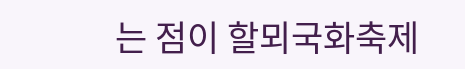는 점이 할뫼국화축제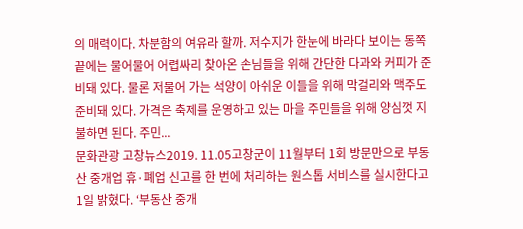의 매력이다. 차분함의 여유라 할까. 저수지가 한눈에 바라다 보이는 동쪽 끝에는 물어물어 어렵싸리 찾아온 손님들을 위해 간단한 다과와 커피가 준비돼 있다. 물론 저물어 가는 석양이 아쉬운 이들을 위해 막걸리와 맥주도 준비돼 있다. 가격은 축제를 운영하고 있는 마을 주민들을 위해 양심껏 지불하면 된다. 주민...
문화관광 고창뉴스2019. 11.05고창군이 11월부터 1회 방문만으로 부동산 중개업 휴·폐업 신고를 한 번에 처리하는 원스톱 서비스를 실시한다고 1일 밝혔다. ‘부동산 중개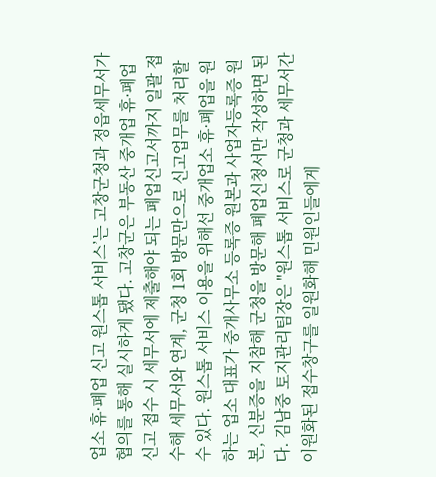업소 휴·폐업 신고 원스톱 서비스’는 고창군청과 정읍세무서가 협의를 통해 실시하게 됐다. 고창군은 부동산 중개업 휴·폐업 신고 접수 시 세무서에 제출해야 되는 폐업신고서까지 일괄 접수해 세무서와 연계, 군청 1회 방문만으로 신고업무를 처리할 수 있다. 원스톱 서비스 이용을 위해선 중개업소 휴·폐업을 원하는 업소 대표가 중개사무소 등록증 원본과 사업자등록증 원본, 신분증을 지참해 군청을 방문해 폐업신청서만 작성하면 된다. 김남중 토지관리팀장은 "원스톱 서비스로 군청과 세무서간 이원화된 접수창구를 일원화해 민원인들에게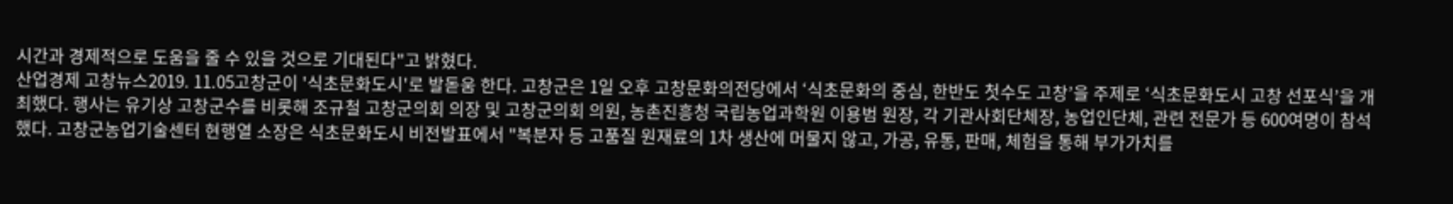시간과 경제적으로 도움을 줄 수 있을 것으로 기대된다"고 밝혔다.
산업경제 고창뉴스2019. 11.05고창군이 '식초문화도시'로 발돋움 한다. 고창군은 1일 오후 고창문화의전당에서 ‘식초문화의 중심, 한반도 첫수도 고창’을 주제로 ‘식초문화도시 고창 선포식’을 개최했다. 행사는 유기상 고창군수를 비롯해 조규철 고창군의회 의장 및 고창군의회 의원, 농촌진흥청 국립농업과학원 이용범 원장, 각 기관사회단체장, 농업인단체, 관련 전문가 등 600여명이 참석했다. 고창군농업기술센터 현행열 소장은 식초문화도시 비전발표에서 "복분자 등 고품질 원재료의 1차 생산에 머물지 않고, 가공, 유통, 판매, 체험을 통해 부가가치를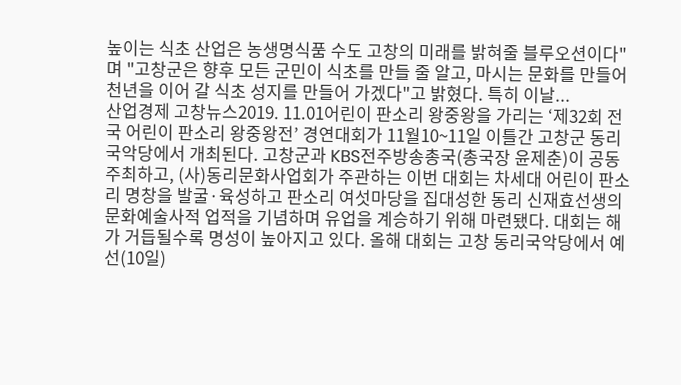높이는 식초 산업은 농생명식품 수도 고창의 미래를 밝혀줄 블루오션이다"며 "고창군은 향후 모든 군민이 식초를 만들 줄 알고, 마시는 문화를 만들어 천년을 이어 갈 식초 성지를 만들어 가겠다"고 밝혔다. 특히 이날...
산업경제 고창뉴스2019. 11.01어린이 판소리 왕중왕을 가리는 ‘제32회 전국 어린이 판소리 왕중왕전’ 경연대회가 11월10~11일 이틀간 고창군 동리국악당에서 개최된다. 고창군과 KBS전주방송총국(총국장 윤제춘)이 공동 주최하고, (사)동리문화사업회가 주관하는 이번 대회는 차세대 어린이 판소리 명창을 발굴·육성하고 판소리 여섯마당을 집대성한 동리 신재효선생의 문화예술사적 업적을 기념하며 유업을 계승하기 위해 마련됐다. 대회는 해가 거듭될수록 명성이 높아지고 있다. 올해 대회는 고창 동리국악당에서 예선(10일)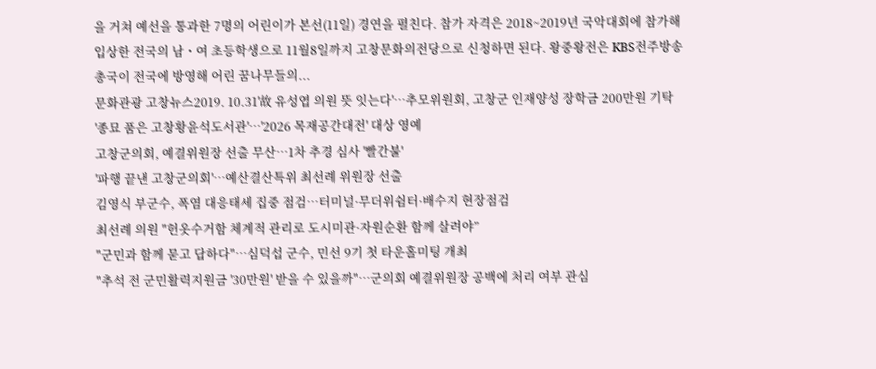을 거쳐 예선을 통과한 7명의 어린이가 본선(11일) 경연을 펼친다. 참가 자격은 2018~2019년 국악대회에 참가해 입상한 전국의 남・여 초등학생으로 11월8일까지 고창문화의전당으로 신청하면 된다. 왕중왕전은 KBS전주방송총국이 전국에 방영해 어린 꿈나무들의...
문화관광 고창뉴스2019. 10.31'故 유성엽 의원 뜻 잇는다'…추모위원회, 고창군 인재양성 장학금 200만원 기탁
'종묘 품은 고창황윤석도서관'…'2026 목재공간대전' 대상 영예
고창군의회, 예결위원장 선출 무산…1차 추경 심사 '빨간불'
'파행 끝낸 고창군의회'…예산결산특위 최선례 위원장 선출
김영식 부군수, 폭염 대응태세 집중 점검…터미널·무더위쉼터·배수지 현장점검
최선례 의원 "헌옷수거함 체계적 관리로 도시미관·자원순환 함께 살려야”
"군민과 함께 묻고 답하다"…심덕섭 군수, 민선 9기 첫 타운홀미팅 개최
"추석 전 군민활력지원금 '30만원' 받을 수 있을까"…군의회 예결위원장 공백에 처리 여부 관심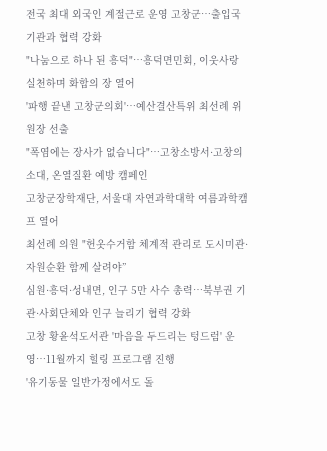전국 최대 외국인 계절근로 운영 고창군…출입국기관과 협력 강화
"나눔으로 하나 된 흥덕"…흥덕면민회, 이웃사랑 실천하며 화합의 장 열어
'파행 끝낸 고창군의회'…예산결산특위 최선례 위원장 선출
"폭염에는 장사가 없습니다"…고창소방서·고창의소대, 온열질환 예방 캠페인
고창군장학재단, 서울대 자연과학대학 여름과학캠프 열어
최선례 의원 "헌옷수거함 체계적 관리로 도시미관·자원순환 함께 살려야”
심원·흥덕·성내면, 인구 5만 사수 총력…북부권 기관·사회단체와 인구 늘리기 협력 강화
고창 황윤석도서관 '마음을 두드리는 텅드럼' 운영…11월까지 힐링 프로그램 진행
'유기동물 일반가정에서도 돌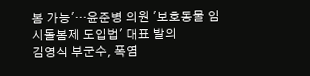봄 가능'…윤준병 의원 '보호동물 임시돌봄제 도입법' 대표 발의
김영식 부군수, 폭염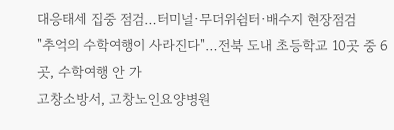대응태세 집중 점검…터미널·무더위쉼터·배수지 현장점검
"추억의 수학여행이 사라진다"…전북 도내 초등학교 10곳 중 6곳, 수학여행 안 가
고창소방서, 고창노인요양병원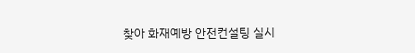찾아 화재예방 안전컨설팅 실시